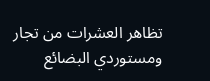تظاهر العشرات من تجار ومستوردي البضائع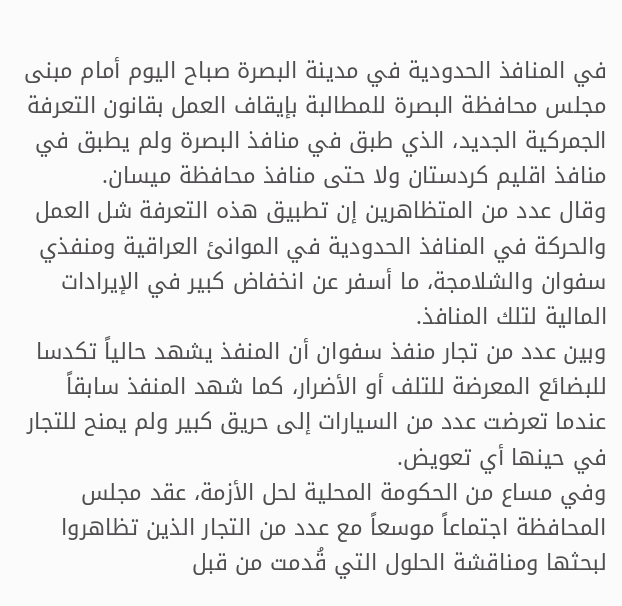في المنافذ الحدودية في مدينة البصرة صباح اليوم أمام مبنى مجلس محافظة البصرة للمطالبة بإيقاف العمل بقانون التعرفة الجمركية الجديد، الذي طبق في منافذ البصرة ولم يطبق في منافذ اقليم كردستان ولا حتى منافذ محافظة ميسان.
وقال عدد من المتظاهرين إن تطبيق هذه التعرفة شل العمل والحركة في المنافذ الحدودية في الموانئ العراقية ومنفذي سفوان والشلامجة، ما أسفر عن انخفاض كبير في الإيرادات المالية لتلك المنافذ.
وبين عدد من تجار منفذ سفوان أن المنفذ يشهد حالياً تكدسا للبضائع المعرضة للتلف أو الأضرار، كما شهد المنفذ سابقاً عندما تعرضت عدد من السيارات إلى حريق كبير ولم يمنح للتجار في حينها أي تعويض.
وفي مساع من الحكومة المحلية لحل الأزمة، عقد مجلس المحافظة اجتماعاً موسعاً مع عدد من التجار الذين تظاهروا لبحثها ومناقشة الحلول التي قُدمت من قبل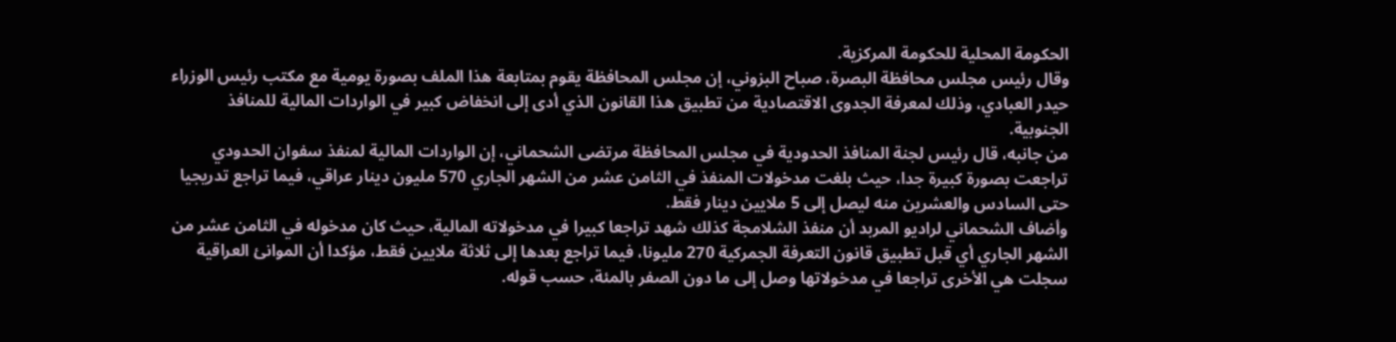الحكومة المحلية للحكومة المركزية.
وقال رئيس مجلس محافظة البصرة، صباح البزوني، إن مجلس المحافظة يقوم بمتابعة هذا الملف بصورة يومية مع مكتب رئيس الوزراء حيدر العبادي، وذلك لمعرفة الجدوى الاقتصادية من تطبيق هذا القانون الذي أدى إلى انخفاض كبير في الواردات المالية للمنافذ الجنوبية.
من جانبه، قال رئيس لجنة المنافذ الحدودية في مجلس المحافظة مرتضى الشحماني، إن الواردات المالية لمنفذ سفوان الحدودي تراجعت بصورة كبيرة جدا، حيث بلغت مدخولات المنفذ في الثامن عشر من الشهر الجاري 570 مليون دينار عراقي، فيما تراجع تدريجيا حتى السادس والعشرين منه ليصل إلى 5 ملايين دينار فقط.
وأضاف الشحماني لراديو المربد أن منفذ الشلامجة كذلك شهد تراجعا كبيرا في مدخولاته المالية، حيث كان مدخوله في الثامن عشر من الشهر الجاري أي قبل تطبيق قانون التعرفة الجمركية 270 مليونا، فيما تراجع بعدها إلى ثلاثة ملايين فقط، مؤكدا أن الموانئ العراقية سجلت هي الأخرى تراجعا في مدخولاتها وصل إلى ما دون الصفر بالمئة، حسب قوله.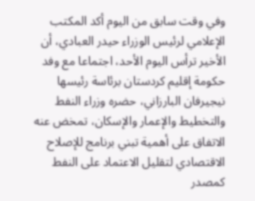وفي وقت سابق من اليوم أكد المكتب الإعلامي لرئيس الوزراء حيدر العبادي، أن الأخير ترأس اليوم الأحد، اجتماعا مع وفد حكومة إقليم كردستان برئاسة رئيسها نيجيرفان البارزاني، حضره وزراء النفط والتخطيط والإعمار والإسكان، تمخض عنه الاتفاق على أهمية تبني برنامج للإصلاح الاقتصادي لتقليل الاعتماد على النفط كمصدر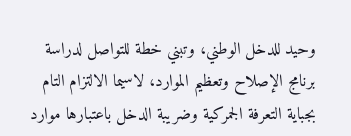وحيد للدخل الوطني، وتبني خطة للتواصل لدراسة برنامج الإصلاح وتعظيم الموارد، لاسيما الالتزام التام بجباية التعرفة الجمركية وضريبة الدخل باعتبارها موارد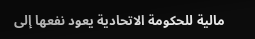مالية للحكومة الاتحادية يعود نفعها إلى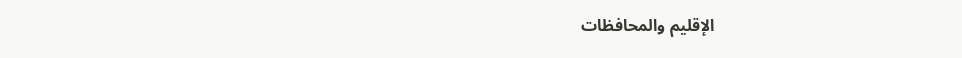الإقليم والمحافظات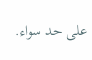على حد سواء.